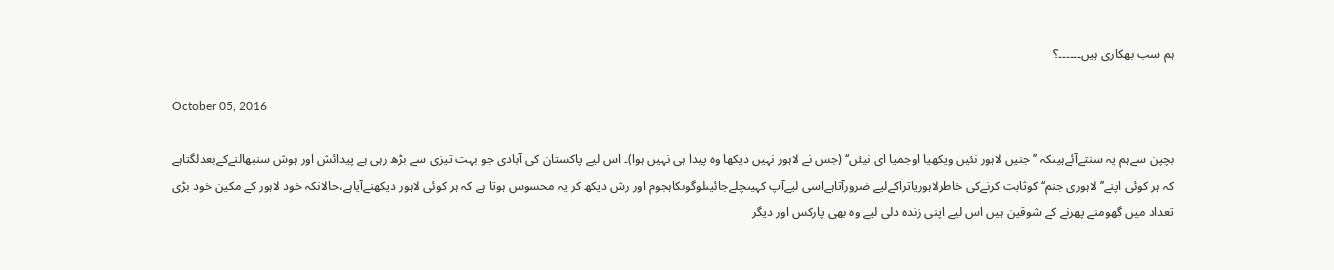ہم سب بھکاری ہیں۔۔۔۔۔۔؟

October 05, 2016

بچپن سےہم یہ سنتےآئےہیںکہ ’’جنیں لاہور نئیں ویکھیا اوجمیا ای نیئں‘‘ (جس نے لاہور نہیں دیکھا وہ پیدا ہی نہیں ہوا)۔ اس لیے پاکستان کی آبادی جو بہت تیزی سے بڑھ رہی ہے پیدائش اور ہوش سنبھالنےکےبعدلگتاہے کہ ہر کوئی اپنے’’لاہوری جنم‘‘کوثابت کرنےکی خاطرلاہوریاتراکےلیے ضرورآتاہےاسی لیےآپ کہیںچلےجائیںلوگوںکاہجوم اور رش دیکھ کر یہ محسوس ہوتا ہے کہ ہر کوئی لاہور دیکھنےآیاہے،حالانکہ خود لاہور کے مکین خود بڑی تعداد میں گھومنے پھرنے کے شوقین ہیں اس لیے اپنی زندہ دلی لیے وہ بھی پارکس اور دیگر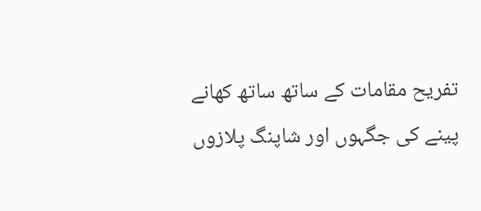تفریح مقامات کے ساتھ ساتھ کھانے پینے کی جگہوں اور شاپنگ پلازوں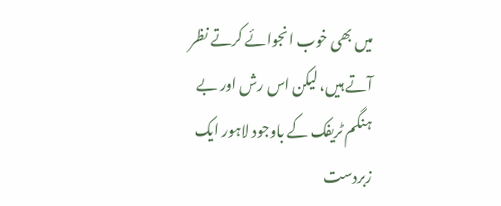میں بھی خوب انجوائے کرتے نظر آتے ہیں، لیکن اس رش اور بے ہنگم ٹریفک کے باوجود لاہور ایک زبردست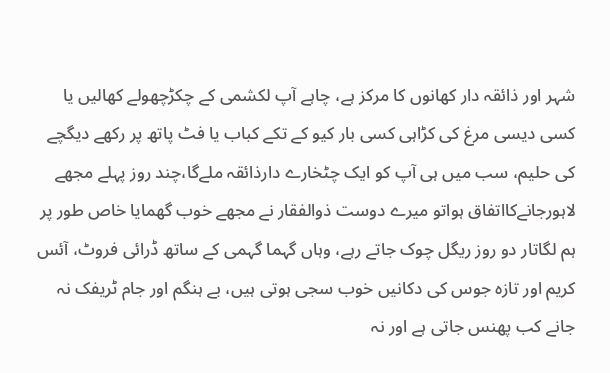شہر اور ذائقہ دار کھانوں کا مرکز ہے، چاہے آپ لکشمی کے چکڑچھولے کھالیں یا کسی دیسی مرغ کی کڑاہی کسی بار کیو کے تکے کباب یا فٹ پاتھ پر رکھے دیگچے کی حلیم، سب میں ہی آپ کو ایک چٹخارے دارذائقہ ملےگا،چند روز پہلے مجھے لاہورجانےکااتفاق ہواتو میرے دوست ذوالفقار نے مجھے خوب گھمایا خاص طور پر ہم لگاتار دو روز ریگل چوک جاتے رہے، وہاں گہما گہمی کے ساتھ ڈرائی فروٹ، آئس کریم اور تازہ جوس کی دکانیں خوب سجی ہوتی ہیں، بے ہنگم اور جام ٹریفک نہ جانے کب پھنس جاتی ہے اور نہ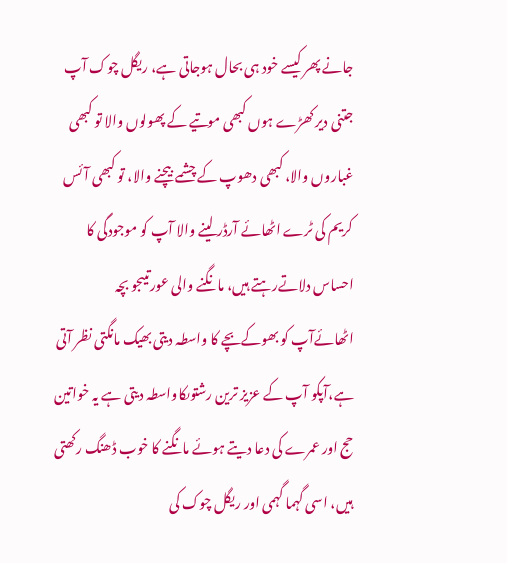جانے پھر کیسے خود ہی بحال ہوجاتی ہے، ریگل چوک آپ جتنی دیر کھڑے ہوں کبھی موتیے کے پھولوں والا تو کبھی غباروں والا، کبھی دھوپ کے چشمے بیچنے والا، تو کبھی آئس کریم کی ٹرے اٹھائے آرڈر لینے والا آپ کو موجودگی کا احساس دلاتےرہتے ہیں، مانگنے والی عورتیںجو بچہ اٹھائےآپ کو بھوکےبچے کا واسطہ دیتی بھیک مانگتی نظر آتی ہے،آپکو آپ کے عزیز ترین رشتوںکاواسطہ دیتی ہے یہ خواتین حج اور عمرے کی دعا دیتے ہوئے مانگنے کا خوب ڈھنگ رکھتی ہیں، اسی گہما گہمی اور ریگل چوک کی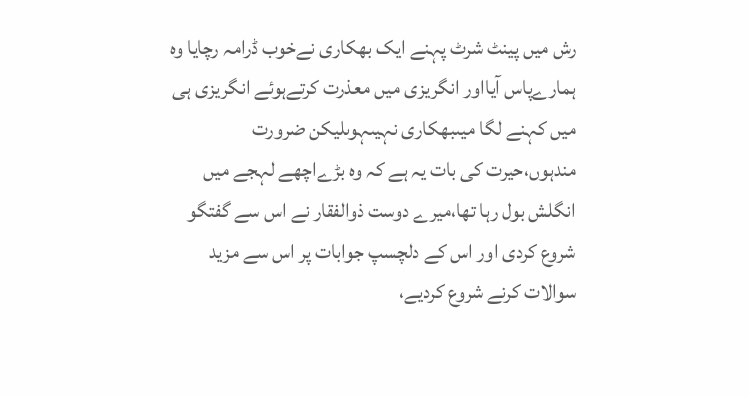رش میں پینٹ شرٹ پہنے ایک بھکاری نےخوب ڈرامہ رچایا وہ ہمارےپاس آیااور انگریزی میں معذرت کرتےہوئے انگریزی ہی میں کہنے لگا میںبھکاری نہیںہوںلیکن ضرورت مندہوں،حیرت کی بات یہ ہے کہ وہ بڑےاچھے لہجے میں انگلش بول رہا تھا،میرے دوست ذوالفقار نے اس سے گفتگو شروع کردی اور اس کے دلچسپ جوابات پر اس سے مزید سوالات کرنے شروع کردیے،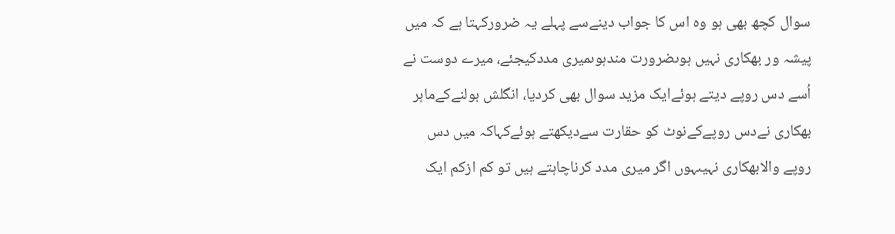سوال کچھ بھی ہو وہ اس کا جواب دینےسے پہلے یہ ضرورکہتا ہے کہ میں پیشہ ور بھکاری نہیں ہوںضرورت مندہوںمیری مددکیجئے، میرے دوست نے اُسے دس روپے دیتے ہوئےایک مزید سوال بھی کردیا، انگلش بولنےکےماہر بھکاری نےدس روپےکےنوٹ کو حقارت سےدیکھتے ہوئےکہاکہ میں دس روپے والابھکاری نہیںہوں اگر میری مدد کرناچاہتے ہیں تو کم ازکم ایک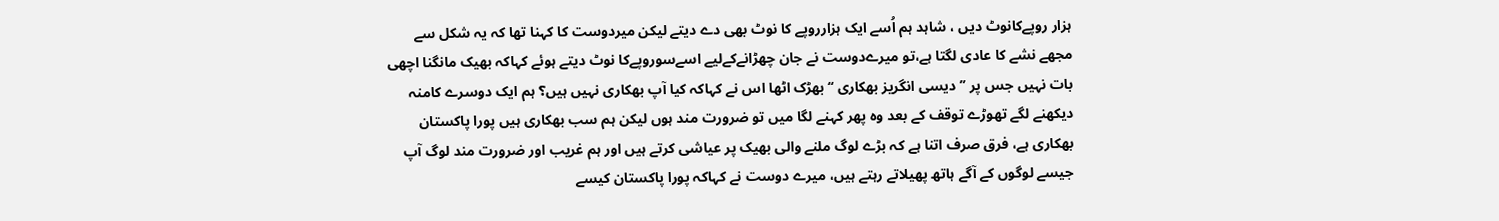ہزار روپےکانوٹ دیں ، شاہد ہم اُسے ایک ہزارروپے کا نوٹ بھی دے دیتے لیکن میردوست کا کہنا تھا کہ یہ شکل سے مجھے نشے کا عادی لگتا ہے،تو میرےدوست نے جان چھڑانےکےلیے اسےسوروپےکا نوٹ دیتے ہوئے کہاکہ بھیک مانگنا اچھی بات نہیں جس پر ’’دیسی انگریز بھکاری ‘‘بھڑک اٹھا اس نے کہاکہ کیا آپ بھکاری نہیں ہیں؟ ہم ایک دوسرے کامنہ دیکھنے لگے تھوڑے توقف کے بعد وہ پھر کہنے لگا میں تو ضرورت مند ہوں لیکن ہم سب بھکاری ہیں پورا پاکستان بھکاری ہے، فرق صرف اتنا ہے کہ بڑے لوگ ملنے والی بھیک پر عیاشی کرتے ہیں اور ہم غریب اور ضرورت مند لوگ آپ جیسے لوگوں کے آگے ہاتھ پھیلاتے رہتے ہیں، میرے دوست نے کہاکہ پورا پاکستان کیسے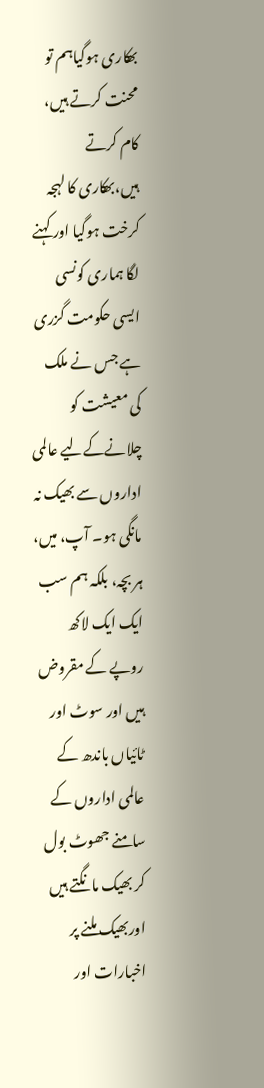بھکاری ہوگیاہم تو محنت کرتے ہیں، کام کرتے ہیں،بھکاری کا لہجہ کرخت ہوگیا اور کہنے لگا ہماری کونسی ایسی حکومت گزری ہے جس نے ملک کی معیشت کو چلانےکےلیے عالمی اداروں سے بھیک نہ مانگی ہو۔ آپ، میں، ہر بچہ، بلکہ ہم سب ایک ایک لاکھ روپے کے مقروض ہیں اور سوٹ اور ٹائیاں باندھ کے عالمی اداروں کے سامنے جھوٹ بول کر بھیک مانگتے ہیں اوربھیک ملنے پر اخبارات اور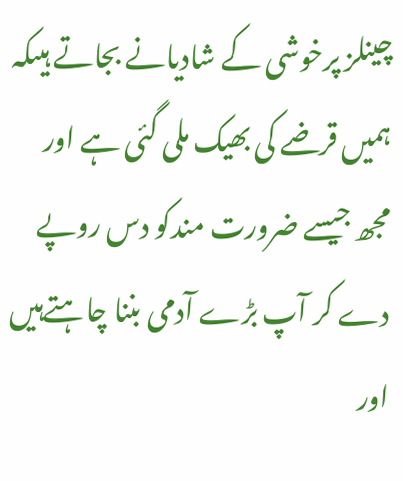چینلز پرخوشی کے شادیانے بجاتے ہیںکہ ہمیں قرضے کی بھیک ملی گئی ہے اور مجھ جیسے ضرورت مندکو دس روپے دے کر آپ بڑے آدمی بننا چاہتےہیں اور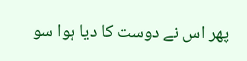پھر اس نے دوست کا دیا ہوا سو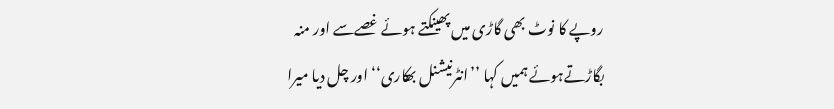روپے کا نوٹ بھی گاڑی میں پھینکتے ہوئے غصےسے اور منہ بگاڑتےہوئے ہمیں کہا ’’انٹرنیشنل بھکاری‘‘اور چل دیا میرا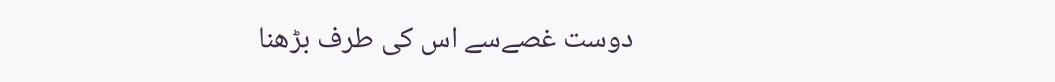دوست غصےسے اس کی طرف بڑھنا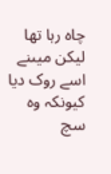چاہ رہا تھا لیکن میںنے اسے روک دیا کیونکہ وہ سچ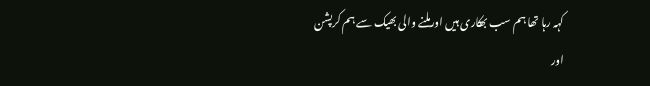کہہ رہا تھا ہم سب بھکاری ہیں اورملنے والی بھیک سے ہم کرپشن اور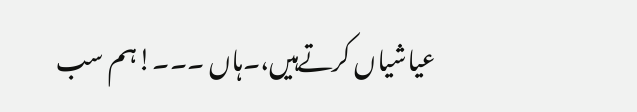عیاشیاں کرتےہیں،۔ہاں ۔۔۔!ہم سب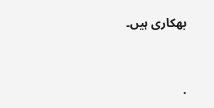بھکاری ہیں۔


.